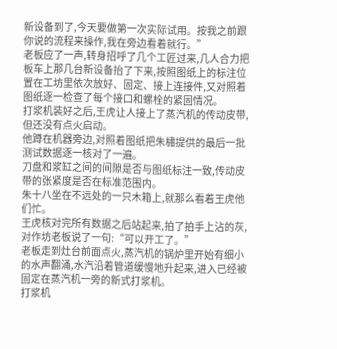新设备到了,今天要做第一次实际试用。按我之前跟你说的流程来操作,我在旁边看着就行。”
老板应了一声,转身招呼了几个工匠过来,几人合力把板车上那几台新设备抬了下来,按照图纸上的标注位置在工坊里依次放好、固定、接上连接件,又对照着图纸逐一检查了每个接口和螺栓的紧固情况。
打浆机装好之后,王虎让人接上了蒸汽机的传动皮带,但还没有点火启动。
他蹲在机器旁边,对照着图纸把朱橚提供的最后一批测试数据逐一核对了一遍。
刀盘和浆缸之间的间隙是否与图纸标注一致,传动皮带的张紧度是否在标准范围内。
朱十八坐在不远处的一只木箱上,就那么看着王虎他们忙。
王虎核对完所有数据之后站起来,拍了拍手上沾的灰,对作坊老板说了一句:“可以开工了。”
老板走到灶台前面点火,蒸汽机的锅炉里开始有细小的水声翻涌,水汽沿着管道缓慢地升起来,进入已经被固定在蒸汽机一旁的新式打浆机。
打浆机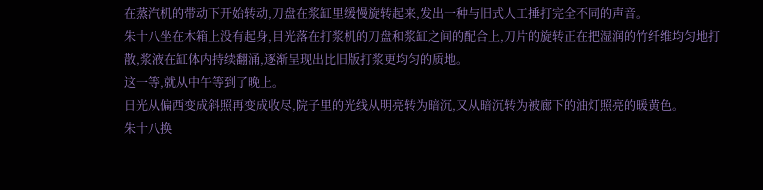在蒸汽机的带动下开始转动,刀盘在浆缸里缓慢旋转起来,发出一种与旧式人工捶打完全不同的声音。
朱十八坐在木箱上没有起身,目光落在打浆机的刀盘和浆缸之间的配合上,刀片的旋转正在把湿润的竹纤维均匀地打散,浆液在缸体内持续翻涌,逐渐呈现出比旧版打浆更均匀的质地。
这一等,就从中午等到了晚上。
日光从偏西变成斜照再变成收尽,院子里的光线从明亮转为暗沉,又从暗沉转为被廊下的油灯照亮的暖黄色。
朱十八换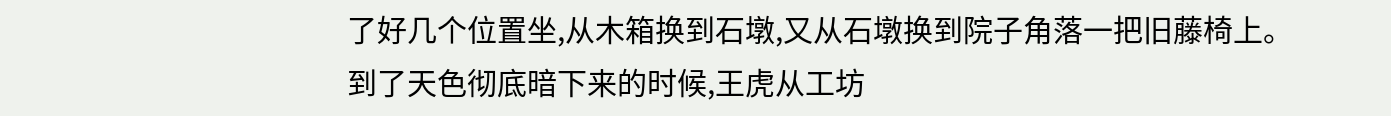了好几个位置坐,从木箱换到石墩,又从石墩换到院子角落一把旧藤椅上。
到了天色彻底暗下来的时候,王虎从工坊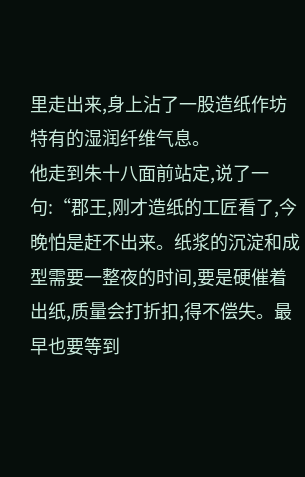里走出来,身上沾了一股造纸作坊特有的湿润纤维气息。
他走到朱十八面前站定,说了一句:“郡王,刚才造纸的工匠看了,今晚怕是赶不出来。纸浆的沉淀和成型需要一整夜的时间,要是硬催着出纸,质量会打折扣,得不偿失。最早也要等到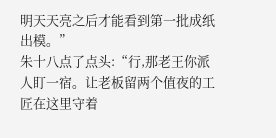明天天亮之后才能看到第一批成纸出模。”
朱十八点了点头:“行,那老王你派人盯一宿。让老板留两个值夜的工匠在这里守着